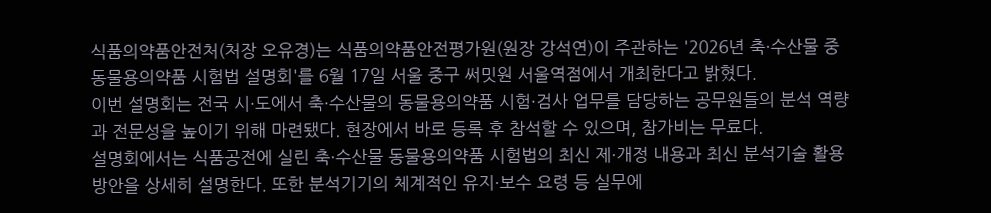식품의약품안전처(처장 오유경)는 식품의약품안전평가원(원장 강석연)이 주관하는 '2026년 축·수산물 중 동물용의약품 시험법 설명회'를 6월 17일 서울 중구 써밋원 서울역점에서 개최한다고 밝혔다.
이번 설명회는 전국 시·도에서 축·수산물의 동물용의약품 시험·검사 업무를 담당하는 공무원들의 분석 역량과 전문성을 높이기 위해 마련됐다. 현장에서 바로 등록 후 참석할 수 있으며, 참가비는 무료다.
설명회에서는 식품공전에 실린 축·수산물 동물용의약품 시험법의 최신 제·개정 내용과 최신 분석기술 활용 방안을 상세히 설명한다. 또한 분석기기의 체계적인 유지·보수 요령 등 실무에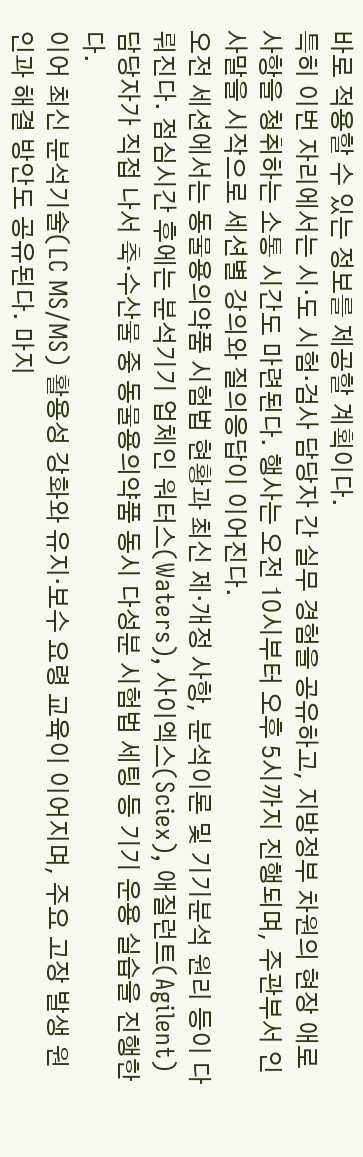바로 적용할 수 있는 정보를 제공할 계획이다.
특히 이번 자리에서는 시·도 시험·검사 담당자 간 실무 경험을 공유하고, 지방정부 차원의 현장 애로사항을 청취하는 소통 시간도 마련된다. 행사는 오전 10시부터 오후 5시까지 진행되며, 주관부서 인사말을 시작으로 세션별 강의와 질의응답이 이어진다.
오전 세션에서는 동물용의약품 시험법 현황과 최신 제·개정 사항, 분석이론 및 기기분석 원리 등이 다뤄진다. 점심시간 후에는 분석기기 업체인 워터스(Waters), 사이엑스(Sciex), 애질런트(Agilent) 담당자가 직접 나서 축·수산물 중 동물용의약품 동시 다성분 시험법 세팅 등 기기 운용 실습을 진행한다.
이어 최신 분석기술(LC MS/MS) 활용성 강화와 유지·보수 요령 교육이 이어지며, 주요 고장 발생 원인과 해결 방안도 공유된다. 마지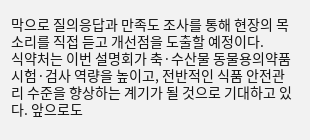막으로 질의응답과 만족도 조사를 통해 현장의 목소리를 직접 듣고 개선점을 도출할 예정이다.
식약처는 이번 설명회가 축·수산물 동물용의약품 시험·검사 역량을 높이고, 전반적인 식품 안전관리 수준을 향상하는 계기가 될 것으로 기대하고 있다. 앞으로도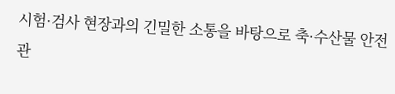시험·검사 현장과의 긴밀한 소통을 바탕으로 축·수산물 안전관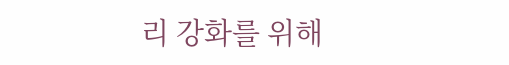리 강화를 위해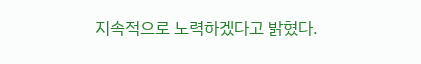지속적으로 노력하겠다고 밝혔다.